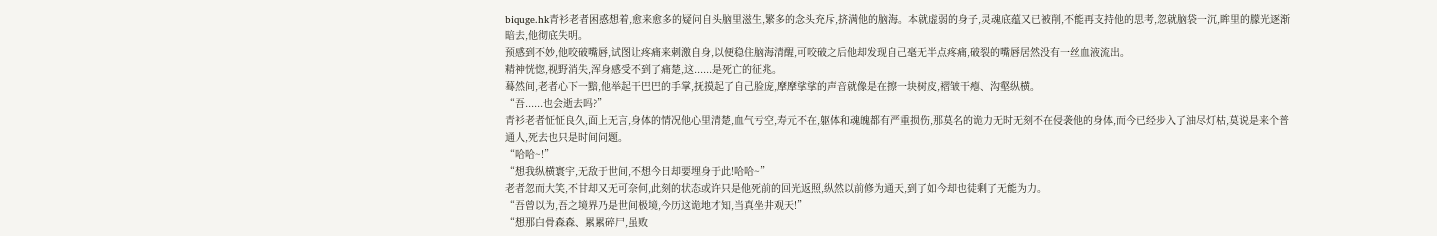biquge.hk青衫老者困惑想着,愈来愈多的疑问自头脑里滋生,繁多的念头充斥,挤满他的脑海。本就虚弱的身子,灵魂底蕴又已被削,不能再支持他的思考,忽就脑袋一沉,眸里的朦光逐渐暗去,他彻底失明。
预感到不妙,他咬破嘴唇,试图让疼痛来刺激自身,以便稳住脑海清醒,可咬破之后他却发现自己毫无半点疼痛,破裂的嘴唇居然没有一丝血液流出。
精神恍惚,视野消失,浑身感受不到了痛楚,这......是死亡的征兆。
蓦然间,老者心下一黯,他举起干巴巴的手掌,抚摸起了自己脸庞,摩摩挲挲的声音就像是在擦一块树皮,褶皱干瘪、沟壑纵横。
“吾......也会逝去吗?”
青衫老者怔怔良久,面上无言,身体的情况他心里清楚,血气亏空,寿元不在,躯体和魂魄都有严重损伤,那莫名的诡力无时无刻不在侵袭他的身体,而今已经步入了油尽灯枯,莫说是来个普通人,死去也只是时间问题。
“哈哈~!”
“想我纵横寰宇,无敌于世间,不想今日却要埋身于此!哈哈~”
老者忽而大笑,不甘却又无可奈何,此刻的状态或许只是他死前的回光返照,纵然以前修为通天,到了如今却也徒剩了无能为力。
“吾曾以为,吾之境界乃是世间极境,今历这诡地才知,当真坐井观天!”
“想那白骨森森、累累碎尸,虽败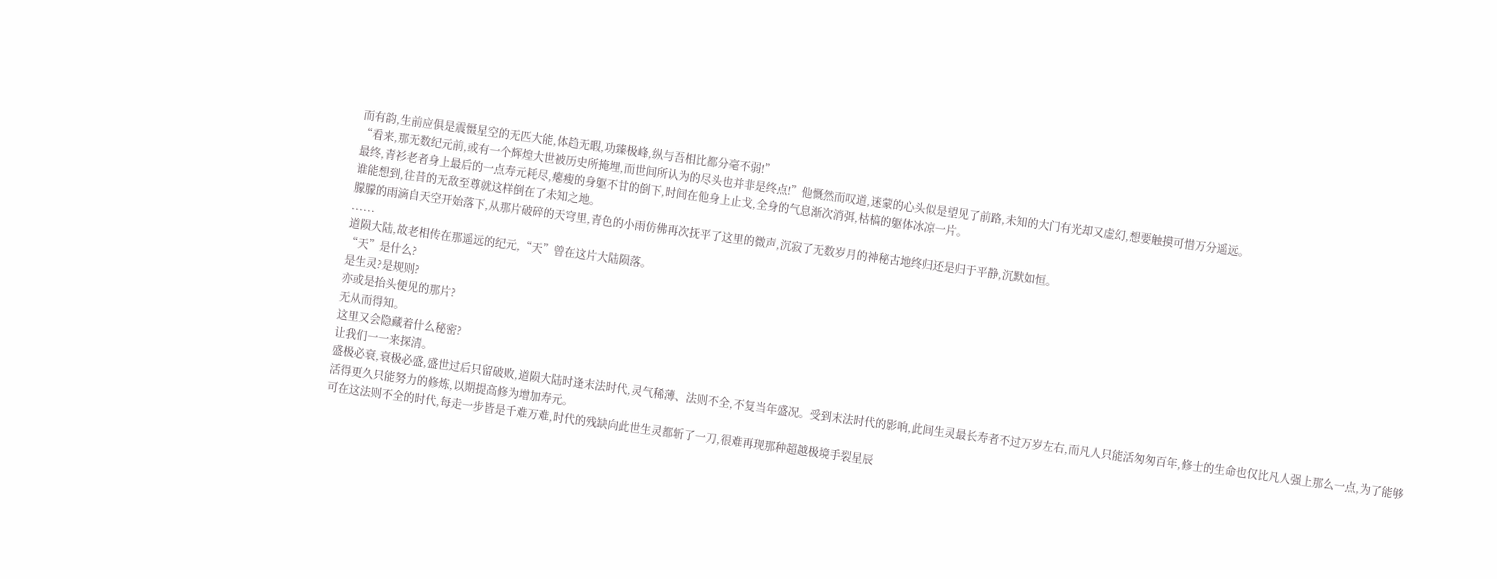而有韵,生前应俱是震慑星空的无匹大能,体趋无暇,功臻极峰,纵与吾相比都分毫不弱!”
“看来,那无数纪元前,或有一个辉煌大世被历史所掩埋,而世间所认为的尽头也并非是终点!”他慨然而叹道,迷蒙的心头似是望见了前路,未知的大门有光却又虚幻,想要触摸可惜万分遥远。
最终,青衫老者身上最后的一点寿元耗尽,瘪瘦的身躯不甘的倒下,时间在他身上止戈,全身的气息渐次消弭,枯槁的躯体冰凉一片。
谁能想到,往昔的无敌至尊就这样倒在了未知之地。
朦朦的雨滴自天空开始落下,从那片破碎的天穹里,青色的小雨仿佛再次抚平了这里的微声,沉寂了无数岁月的神秘古地终归还是归于平静,沉默如恒。
......
道陨大陆,故老相传在那遥远的纪元,“天”曾在这片大陆陨落。
“天”是什么?
是生灵?是规则?
亦或是抬头便见的那片?
无从而得知。
这里又会隐藏着什么秘密?
让我们一一来探清。
盛极必衰,衰极必盛,盛世过后只留破败,道陨大陆时逢末法时代,灵气稀薄、法则不全,不复当年盛况。受到末法时代的影响,此间生灵最长寿者不过万岁左右,而凡人只能活匆匆百年,修士的生命也仅比凡人强上那么一点,为了能够活得更久只能努力的修炼,以期提高修为增加寿元。
可在这法则不全的时代,每走一步皆是千难万难,时代的残缺向此世生灵都斩了一刀,很难再现那种超越极境手裂星辰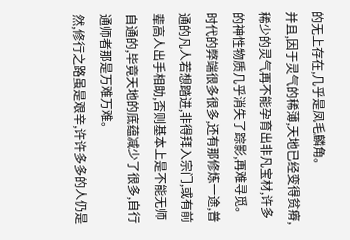的无上存在,几乎是凤毛麟角。
并且,因于灵气的稀薄,天地已经变得贫瘠,稀少的灵气再不能孕育出非凡宝材,许多的神性物质几乎消失了踪影,再难寻觅。
时代的弊端很多很多,还有那修炼一途,普通的凡人若想踏进,非得拜入宗门,或有前辈高人出手相助,否则基本上是不能无师自通的,毕竟天地的底蕴减少了很多,自行通师者那是万难万难。
然,修行之路虽是艰辛,许许多多的人仍是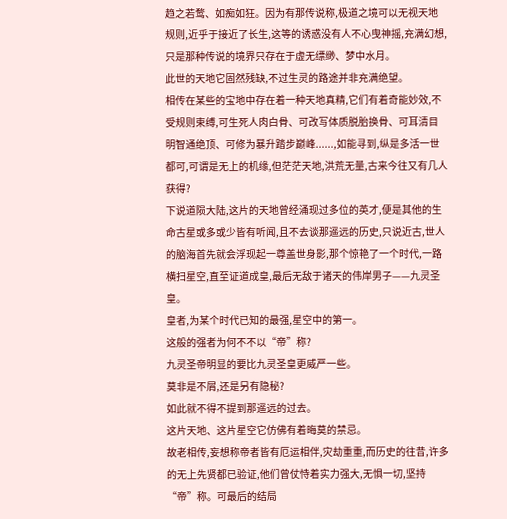趋之若鹜、如痴如狂。因为有那传说称,极道之境可以无视天地规则,近乎于接近了长生,这等的诱惑没有人不心曳神摇,充满幻想,只是那种传说的境界只存在于虚无缥缈、梦中水月。
此世的天地它固然残缺,不过生灵的路途并非充满绝望。
相传在某些的宝地中存在着一种天地真精,它们有着奇能妙效,不受规则束缚,可生死人肉白骨、可改写体质脱胎换骨、可耳清目明智通绝顶、可修为暴升踏步巅峰......,如能寻到,纵是多活一世都可,可谓是无上的机缘,但茫茫天地,洪荒无量,古来今往又有几人获得?
下说道陨大陆,这片的天地曾经涌现过多位的英才,便是其他的生命古星或多或少皆有听闻,且不去谈那遥远的历史,只说近古,世人的脑海首先就会浮现起一尊盖世身影,那个惊艳了一个时代,一路横扫星空,直至证道成皇,最后无敌于诸天的伟岸男子——九灵圣皇。
皇者,为某个时代已知的最强,星空中的第一。
这般的强者为何不不以“帝”称?
九灵圣帝明显的要比九灵圣皇更威严一些。
莫非是不屑,还是另有隐秘?
如此就不得不提到那遥远的过去。
这片天地、这片星空它仿佛有着晦莫的禁忌。
故老相传,妄想称帝者皆有厄运相伴,灾劫重重,而历史的往昔,许多的无上先贤都已验证,他们曾仗恃着实力强大,无惧一切,坚持“帝”称。可最后的结局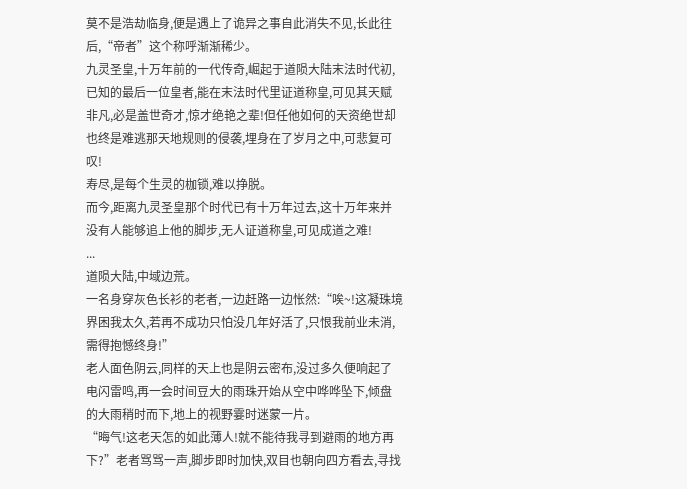莫不是浩劫临身,便是遇上了诡异之事自此消失不见,长此往后,“帝者”这个称呼渐渐稀少。
九灵圣皇,十万年前的一代传奇,崛起于道陨大陆末法时代初,已知的最后一位皇者,能在末法时代里证道称皇,可见其天赋非凡,必是盖世奇才,惊才绝艳之辈!但任他如何的天资绝世却也终是难逃那天地规则的侵袭,埋身在了岁月之中,可悲复可叹!
寿尽,是每个生灵的枷锁,难以挣脱。
而今,距离九灵圣皇那个时代已有十万年过去,这十万年来并没有人能够追上他的脚步,无人证道称皇,可见成道之难!
...
道陨大陆,中域边荒。
一名身穿灰色长衫的老者,一边赶路一边怅然:“唉~!这凝珠境界困我太久,若再不成功只怕没几年好活了,只恨我前业未消,需得抱憾终身!”
老人面色阴云,同样的天上也是阴云密布,没过多久便响起了电闪雷鸣,再一会时间豆大的雨珠开始从空中哗哗坠下,倾盘的大雨稍时而下,地上的视野霎时迷蒙一片。
“晦气!这老天怎的如此薄人!就不能待我寻到避雨的地方再下?”老者骂骂一声,脚步即时加快,双目也朝向四方看去,寻找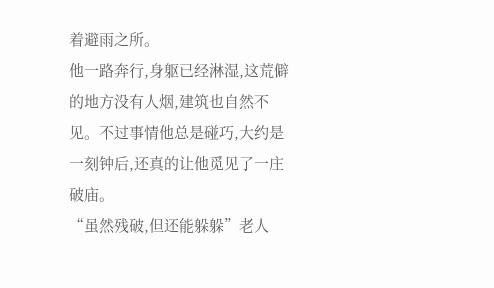着避雨之所。
他一路奔行,身躯已经淋湿,这荒僻的地方没有人烟,建筑也自然不见。不过事情他总是碰巧,大约是一刻钟后,还真的让他觅见了一庄破庙。
“虽然残破,但还能躲躲”老人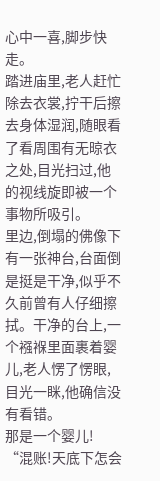心中一喜,脚步快走。
踏进庙里,老人赶忙除去衣裳,拧干后擦去身体湿润,随眼看了看周围有无晾衣之处,目光扫过,他的视线旋即被一个事物所吸引。
里边,倒塌的佛像下有一张神台,台面倒是挺是干净,似乎不久前曾有人仔细擦拭。干净的台上,一个襁褓里面裹着婴儿,老人愣了愣眼,目光一眯,他确信没有看错。
那是一个婴儿!
“混账!天底下怎会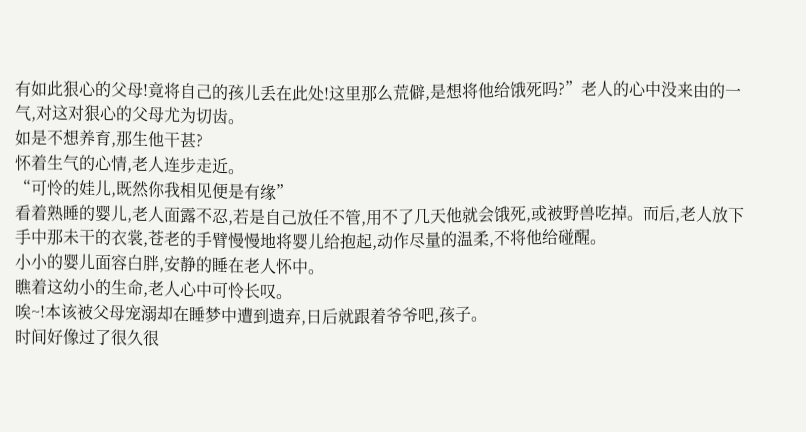有如此狠心的父母!竟将自己的孩儿丢在此处!这里那么荒僻,是想将他给饿死吗?”老人的心中没来由的一气,对这对狠心的父母尤为切齿。
如是不想养育,那生他干甚?
怀着生气的心情,老人连步走近。
“可怜的娃儿,既然你我相见便是有缘”
看着熟睡的婴儿,老人面露不忍,若是自己放任不管,用不了几天他就会饿死,或被野兽吃掉。而后,老人放下手中那未干的衣裳,苍老的手臂慢慢地将婴儿给抱起,动作尽量的温柔,不将他给碰醒。
小小的婴儿面容白胖,安静的睡在老人怀中。
瞧着这幼小的生命,老人心中可怜长叹。
唉~!本该被父母宠溺却在睡梦中遭到遗弃,日后就跟着爷爷吧,孩子。
时间好像过了很久很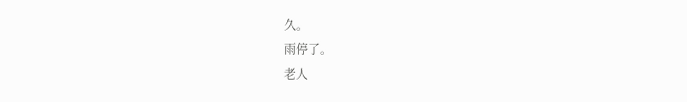久。
雨停了。
老人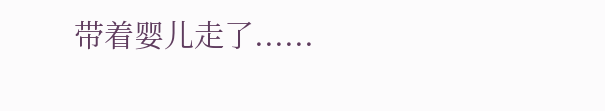带着婴儿走了......